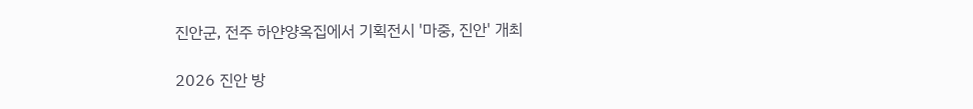진안군, 전주 하얀양옥집에서 기획전시 '마중, 진안' 개최

2026 진안 방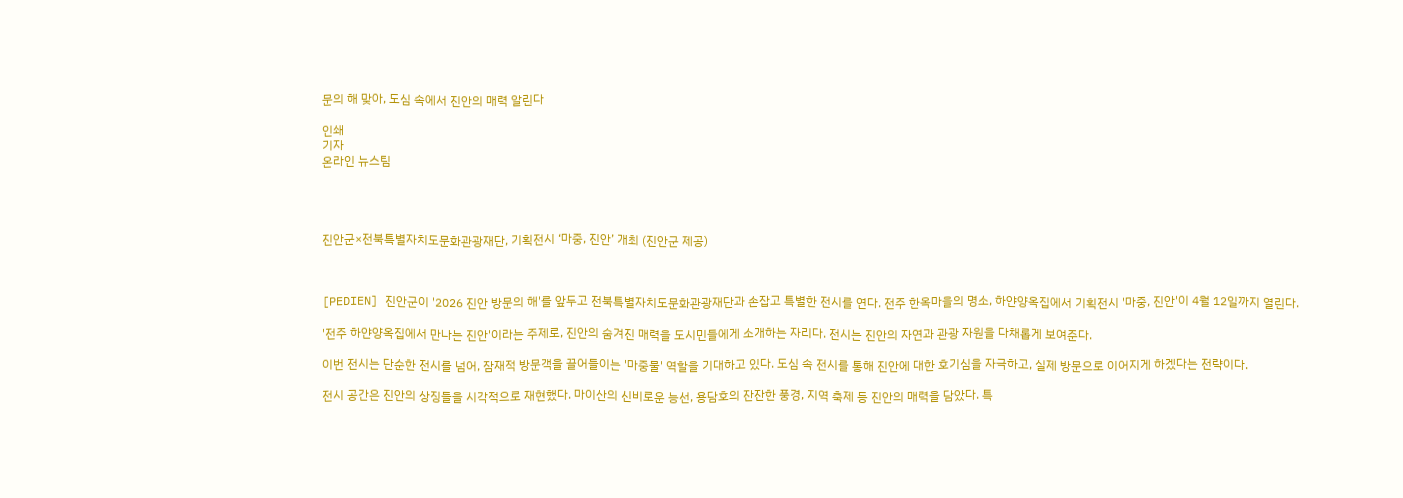문의 해 맞아, 도심 속에서 진안의 매력 알린다

인쇄
기자
온라인 뉴스팀




진안군×전북특별자치도문화관광재단, 기획전시 ‘마중, 진안’ 개최 (진안군 제공)



[PEDIEN] 진안군이 '2026 진안 방문의 해'를 앞두고 전북특별자치도문화관광재단과 손잡고 특별한 전시를 연다. 전주 한옥마을의 명소, 하얀양옥집에서 기획전시 '마중, 진안'이 4월 12일까지 열린다.

'전주 하얀양옥집에서 만나는 진안'이라는 주제로, 진안의 숨겨진 매력을 도시민들에게 소개하는 자리다. 전시는 진안의 자연과 관광 자원을 다채롭게 보여준다.

이번 전시는 단순한 전시를 넘어, 잠재적 방문객을 끌어들이는 '마중물' 역할을 기대하고 있다. 도심 속 전시를 통해 진안에 대한 호기심을 자극하고, 실제 방문으로 이어지게 하겠다는 전략이다.

전시 공간은 진안의 상징들을 시각적으로 재현했다. 마이산의 신비로운 능선, 용담호의 잔잔한 풍경, 지역 축제 등 진안의 매력을 담았다. 특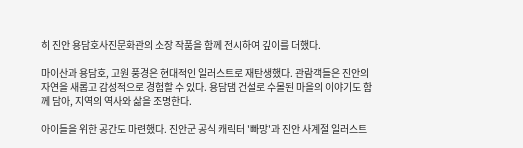히 진안 용담호사진문화관의 소장 작품을 함께 전시하여 깊이를 더했다.

마이산과 용담호, 고원 풍경은 현대적인 일러스트로 재탄생했다. 관람객들은 진안의 자연을 새롭고 감성적으로 경험할 수 있다. 용담댐 건설로 수몰된 마을의 이야기도 함께 담아, 지역의 역사와 삶을 조명한다.

아이들을 위한 공간도 마련했다. 진안군 공식 캐릭터 '빠망'과 진안 사계절 일러스트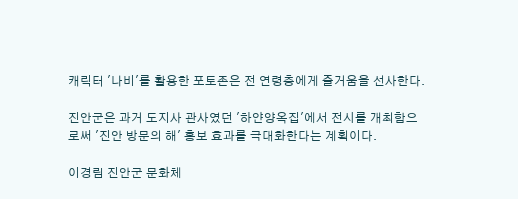캐릭터 '나비'를 활용한 포토존은 전 연령층에게 즐거움을 선사한다.

진안군은 과거 도지사 관사였던 '하얀양옥집'에서 전시를 개최함으로써 '진안 방문의 해' 홍보 효과를 극대화한다는 계획이다.

이경림 진안군 문화체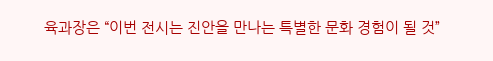육과장은 “이번 전시는 진안을 만나는 특별한 문화 경험이 될 것”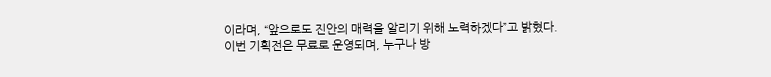이라며, “앞으로도 진안의 매력을 알리기 위해 노력하겠다”고 밝혔다. 이번 기획전은 무료로 운영되며, 누구나 방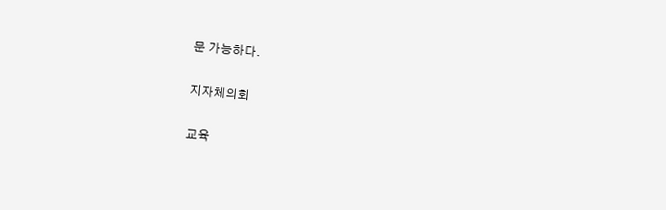문 가능하다.

지자체의회

교육